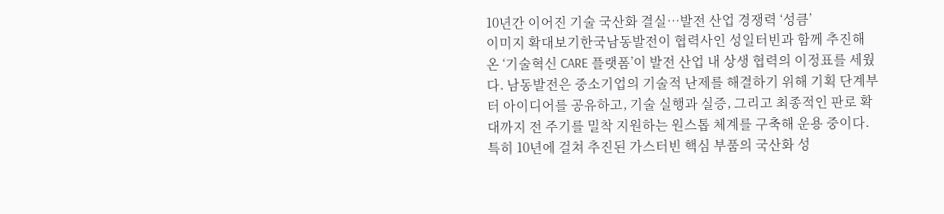10년간 이어진 기술 국산화 결실…발전 산업 경쟁력 ‘성큼’
이미지 확대보기한국남동발전이 협력사인 성일터빈과 함께 추진해 온 ‘기술혁신 CARE 플랫폼’이 발전 산업 내 상생 협력의 이정표를 세웠다. 남동발전은 중소기업의 기술적 난제를 해결하기 위해 기획 단계부터 아이디어를 공유하고, 기술 실행과 실증, 그리고 최종적인 판로 확대까지 전 주기를 밀착 지원하는 원스톱 체계를 구축해 운용 중이다.
특히 10년에 걸쳐 추진된 가스터빈 핵심 부품의 국산화 성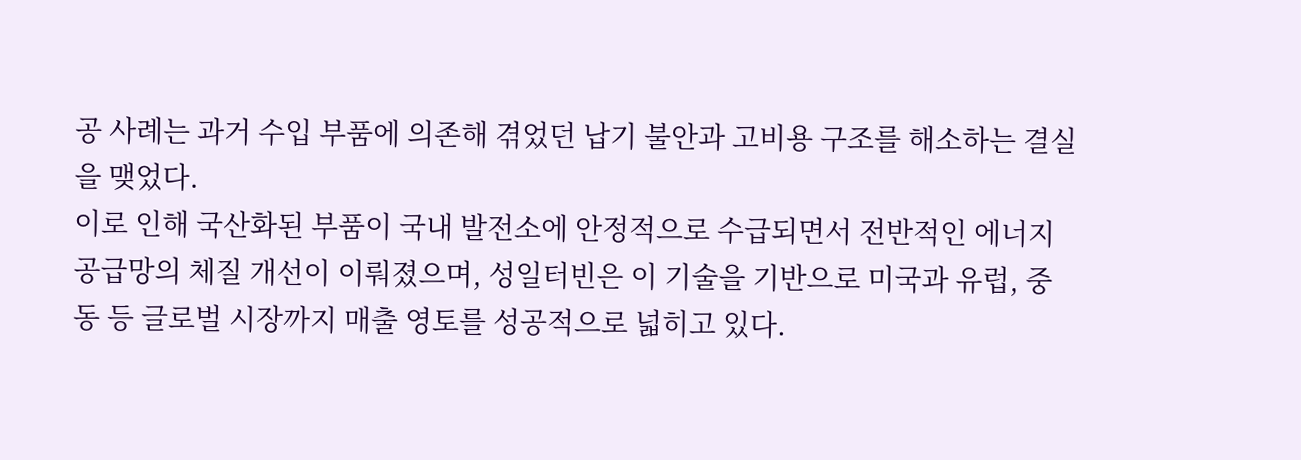공 사례는 과거 수입 부품에 의존해 겪었던 납기 불안과 고비용 구조를 해소하는 결실을 맺었다.
이로 인해 국산화된 부품이 국내 발전소에 안정적으로 수급되면서 전반적인 에너지 공급망의 체질 개선이 이뤄졌으며, 성일터빈은 이 기술을 기반으로 미국과 유럽, 중동 등 글로벌 시장까지 매출 영토를 성공적으로 넓히고 있다.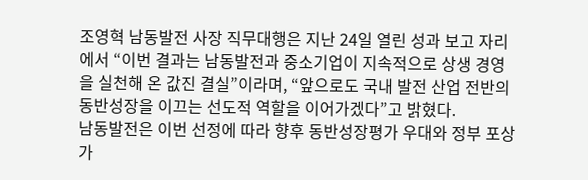조영혁 남동발전 사장 직무대행은 지난 24일 열린 성과 보고 자리에서 “이번 결과는 남동발전과 중소기업이 지속적으로 상생 경영을 실천해 온 값진 결실”이라며, “앞으로도 국내 발전 산업 전반의 동반성장을 이끄는 선도적 역할을 이어가겠다”고 밝혔다.
남동발전은 이번 선정에 따라 향후 동반성장평가 우대와 정부 포상 가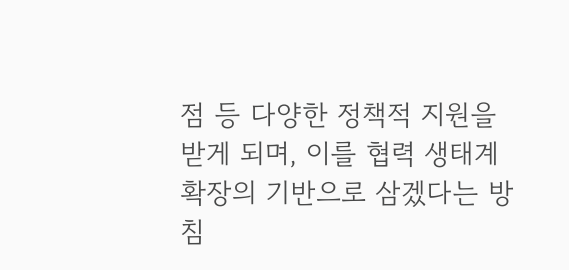점 등 다양한 정책적 지원을 받게 되며, 이를 협력 생태계 확장의 기반으로 삼겠다는 방침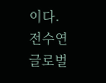이다.
전수연 글로벌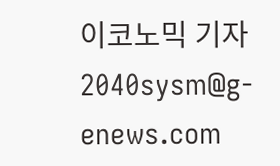이코노믹 기자 2040sysm@g-enews.com